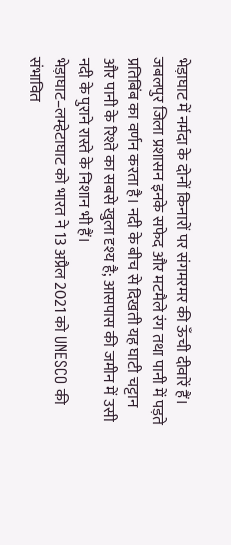भेड़ाघाट में नर्मदा के दोनों किनारों पर संगमरमर की ऊँची दीवारें हैं। जबलपुर जिला प्रशासन इनके सफेद और मटमैले रंग तथा पानी में पड़ते प्रतिबिंब का वर्णन करता है। नदी के बीच से दिखती यह घाटी चट्टान और पानी के रिश्ते का सबसे खुला दृश्य है; आसपास की जमीन में उसी नदी के पुराने रास्ते के निशान भी हैं।
भेड़ाघाट–लम्हेटाघाट को भारत ने 13 अप्रैल 2021 को UNESCO की संभावित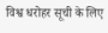विश्व धरोहर सूची के लिए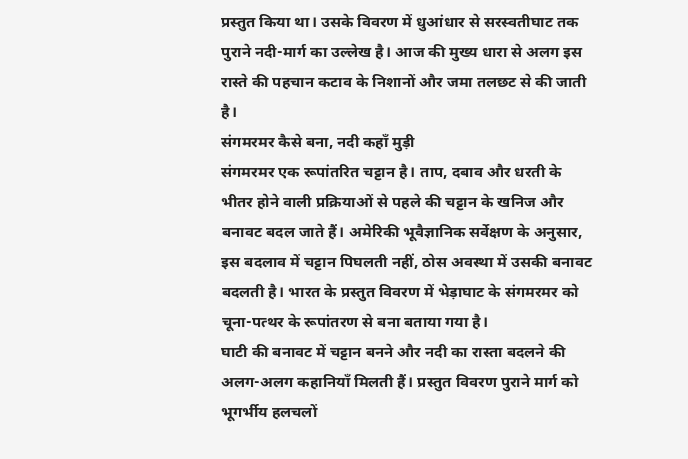प्रस्तुत किया था। उसके विवरण में धुआंधार से सरस्वतीघाट तक पुराने नदी-मार्ग का उल्लेख है। आज की मुख्य धारा से अलग इस रास्ते की पहचान कटाव के निशानों और जमा तलछट से की जाती है।
संगमरमर कैसे बना, नदी कहाँ मुड़ी
संगमरमर एक रूपांतरित चट्टान है। ताप, दबाव और धरती के भीतर होने वाली प्रक्रियाओं से पहले की चट्टान के खनिज और बनावट बदल जाते हैं। अमेरिकी भूवैज्ञानिक सर्वेक्षण के अनुसार, इस बदलाव में चट्टान पिघलती नहीं, ठोस अवस्था में उसकी बनावट बदलती है। भारत के प्रस्तुत विवरण में भेड़ाघाट के संगमरमर को चूना-पत्थर के रूपांतरण से बना बताया गया है।
घाटी की बनावट में चट्टान बनने और नदी का रास्ता बदलने की अलग-अलग कहानियाँ मिलती हैं। प्रस्तुत विवरण पुराने मार्ग को भूगर्भीय हलचलों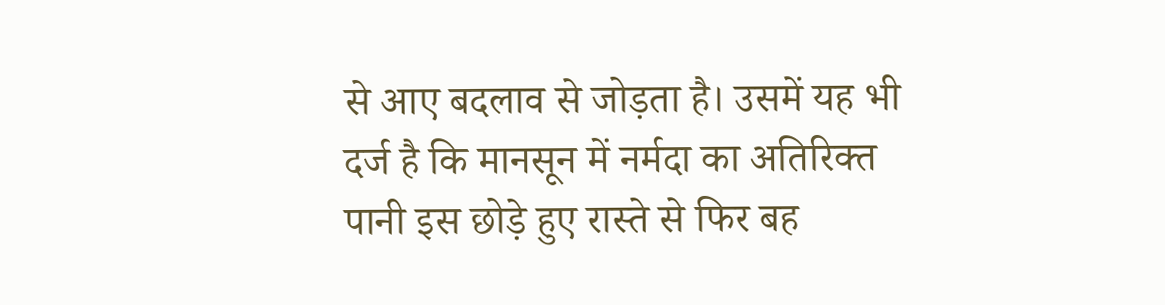से आए बदलाव से जोड़ता है। उसमें यह भी दर्ज है कि मानसून में नर्मदा का अतिरिक्त पानी इस छोड़े हुए रास्ते से फिर बह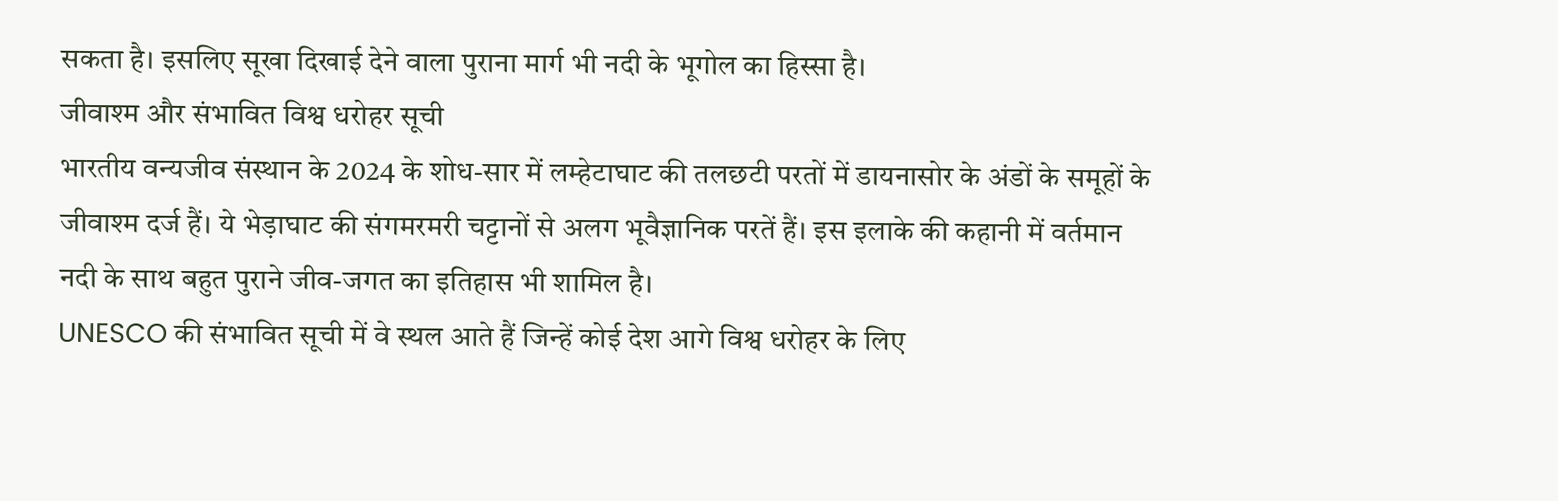सकता है। इसलिए सूखा दिखाई देने वाला पुराना मार्ग भी नदी के भूगोल का हिस्सा है।
जीवाश्म और संभावित विश्व धरोहर सूची
भारतीय वन्यजीव संस्थान के 2024 के शोध-सार में लम्हेटाघाट की तलछटी परतों में डायनासोर के अंडों के समूहों के जीवाश्म दर्ज हैं। ये भेड़ाघाट की संगमरमरी चट्टानों से अलग भूवैज्ञानिक परतें हैं। इस इलाके की कहानी में वर्तमान नदी के साथ बहुत पुराने जीव-जगत का इतिहास भी शामिल है।
UNESCO की संभावित सूची में वे स्थल आते हैं जिन्हें कोई देश आगे विश्व धरोहर के लिए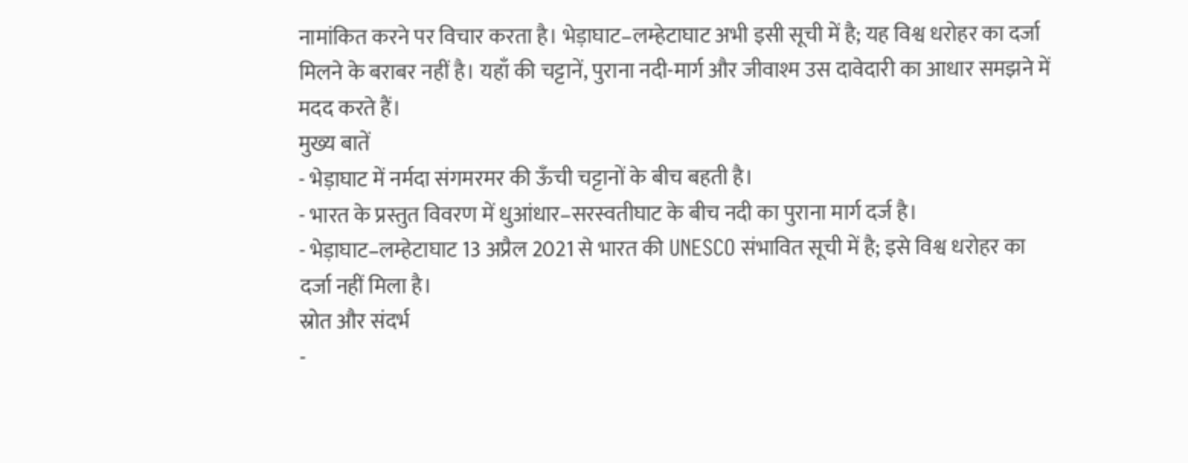नामांकित करने पर विचार करता है। भेड़ाघाट–लम्हेटाघाट अभी इसी सूची में है; यह विश्व धरोहर का दर्जा मिलने के बराबर नहीं है। यहाँ की चट्टानें, पुराना नदी-मार्ग और जीवाश्म उस दावेदारी का आधार समझने में मदद करते हैं।
मुख्य बातें
- भेड़ाघाट में नर्मदा संगमरमर की ऊँची चट्टानों के बीच बहती है।
- भारत के प्रस्तुत विवरण में धुआंधार–सरस्वतीघाट के बीच नदी का पुराना मार्ग दर्ज है।
- भेड़ाघाट–लम्हेटाघाट 13 अप्रैल 2021 से भारत की UNESCO संभावित सूची में है; इसे विश्व धरोहर का दर्जा नहीं मिला है।
स्रोत और संदर्भ
-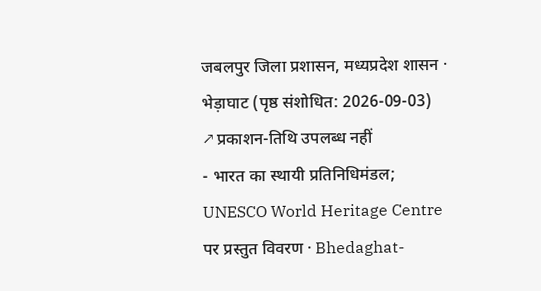जबलपुर जिला प्रशासन, मध्यप्रदेश शासन · भेड़ाघाट (पृष्ठ संशोधित: 2026-09-03) ↗प्रकाशन-तिथि उपलब्ध नहीं
- भारत का स्थायी प्रतिनिधिमंडल; UNESCO World Heritage Centre पर प्रस्तुत विवरण · Bhedaghat-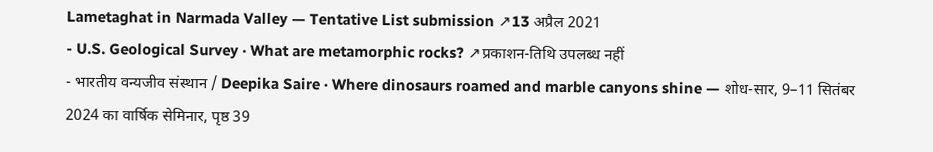Lametaghat in Narmada Valley — Tentative List submission ↗13 अप्रैल 2021
- U.S. Geological Survey · What are metamorphic rocks? ↗प्रकाशन-तिथि उपलब्ध नहीं
- भारतीय वन्यजीव संस्थान / Deepika Saire · Where dinosaurs roamed and marble canyons shine — शोध-सार, 9–11 सितंबर 2024 का वार्षिक सेमिनार, पृष्ठ 39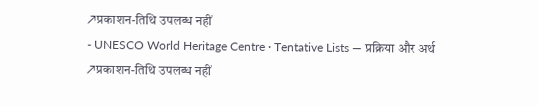↗प्रकाशन-तिथि उपलब्ध नहीं
- UNESCO World Heritage Centre · Tentative Lists — प्रक्रिया और अर्थ ↗प्रकाशन-तिथि उपलब्ध नहीं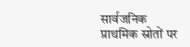सार्वजनिक प्राथमिक स्रोतों पर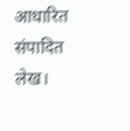आधारित संपादित लेख।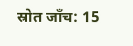स्रोत जाँच: 15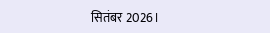सितंबर 2026।